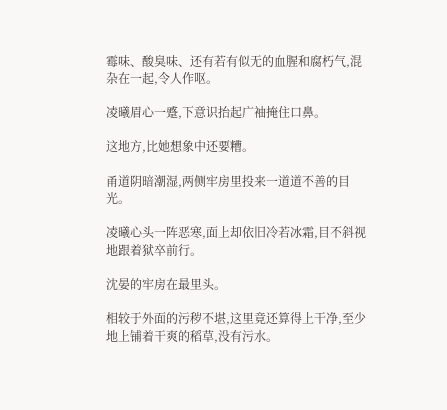霉味、酸臭味、还有若有似无的血腥和腐朽气,混杂在一起,令人作呕。

凌曦眉心一蹙,下意识抬起广袖掩住口鼻。

这地方,比她想象中还要糟。

甬道阴暗潮湿,两侧牢房里投来一道道不善的目光。

凌曦心头一阵恶寒,面上却依旧冷若冰霜,目不斜视地跟着狱卒前行。

沈晏的牢房在最里头。

相较于外面的污秽不堪,这里竟还算得上干净,至少地上铺着干爽的稻草,没有污水。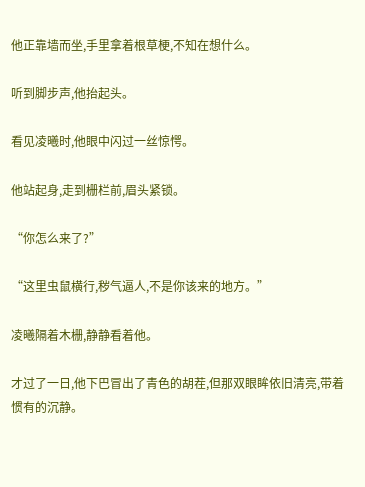他正靠墙而坐,手里拿着根草梗,不知在想什么。

听到脚步声,他抬起头。

看见凌曦时,他眼中闪过一丝惊愕。

他站起身,走到栅栏前,眉头紧锁。

“你怎么来了?”

“这里虫鼠横行,秽气逼人,不是你该来的地方。”

凌曦隔着木栅,静静看着他。

才过了一日,他下巴冒出了青色的胡茬,但那双眼眸依旧清亮,带着惯有的沉静。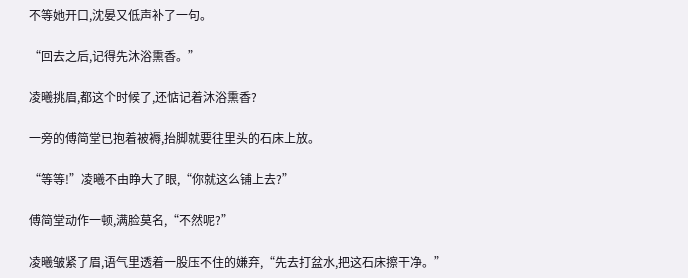不等她开口,沈晏又低声补了一句。

“回去之后,记得先沐浴熏香。”

凌曦挑眉,都这个时候了,还惦记着沐浴熏香?

一旁的傅简堂已抱着被褥,抬脚就要往里头的石床上放。

“等等!”凌曦不由睁大了眼,“你就这么铺上去?”

傅简堂动作一顿,满脸莫名,“不然呢?”

凌曦皱紧了眉,语气里透着一股压不住的嫌弃,“先去打盆水,把这石床擦干净。”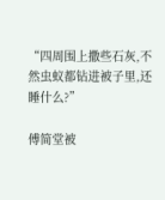“四周围上撒些石灰,不然虫蚁都钻进被子里,还睡什么?”

傅简堂被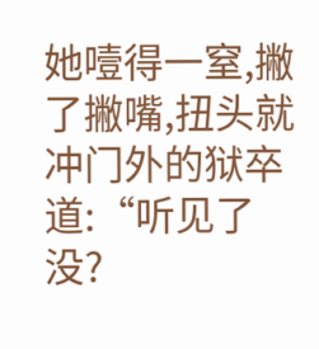她噎得一窒,撇了撇嘴,扭头就冲门外的狱卒道:“听见了没?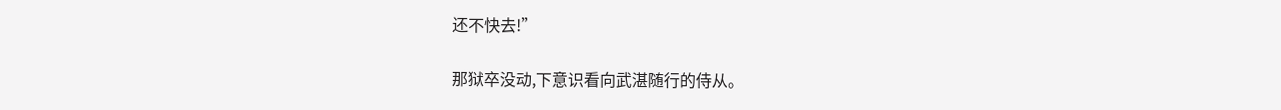还不快去!”

那狱卒没动,下意识看向武湛随行的侍从。